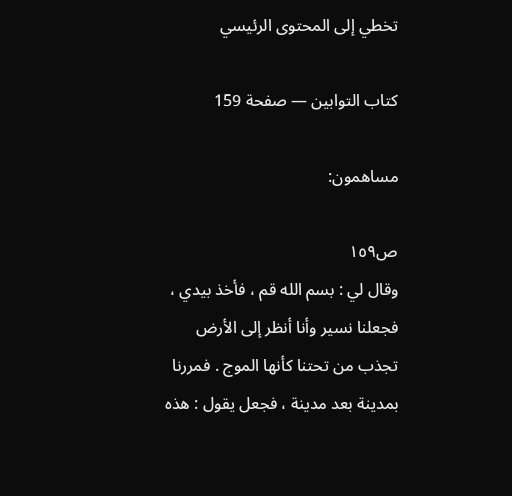تخطي إلى المحتوى الرئيسي

كتاب التوابين — صفحة 159

مساهمون:

ص١٥٩
وقال لي : بسم الله قم ، فأخذ بيدي ، فجعلنا نسير وأنا أنظر إلى الأرض تجذب من تحتنا كأنها الموج . فمررنا بمدينة بعد مدينة ، فجعل يقول : هذه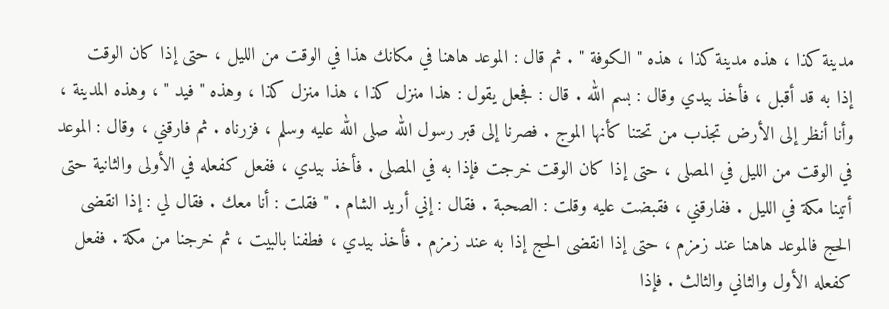مدينة كذا ، هذه مدينة كذا ، هذه " الكوفة " . ثم قال : الموعد هاهنا في مكانك هذا في الوقت من الليل ، حتى إذا كان الوقت إذا به قد أقبل ، فأخذ بيدي وقال : بسم الله . قال : فجعل يقول : هذا منزل كذا ، هذا منزل كذا ، وهذه " فيد " ، وهذه المدينة ، وأنا أنظر إلى الأرض تجذب من تحتنا كأنها الموج . فصرنا إلى قبر رسول الله صلى الله عليه وسلم ، فزرناه . ثم فارقني ، وقال : الموعد في الوقت من الليل في المصلى ، حتى إذا كان الوقت خرجت فإذا به في المصلى . فأخذ بيدي ، ففعل كفعله في الأولى والثانية حتى أتينا مكة في الليل . ففارقني ، فقبضت عليه وقلت : الصحبة . فقال : إني أريد الشام . " فقلت : أنا معك . فقال لي : إذا انقضى الحج فالموعد هاهنا عند زمزم ، حتى إذا انقضى الحج إذا به عند زمزم . فأخذ بيدي ، فطفنا بالبيت ، ثم خرجنا من مكة . ففعل كفعله الأول والثاني والثالث . فإذا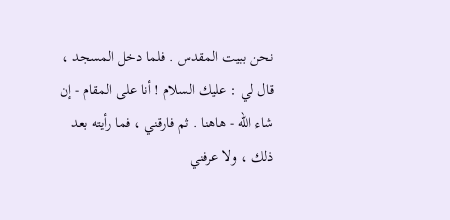نحن ببيت المقدس . فلما دخل المسجد ، قال لي : عليك السلام ! أنا على المقام - إن شاء الله - هاهنا . ثم فارقني ، فما رأيته بعد ذلك ، ولا عرفني